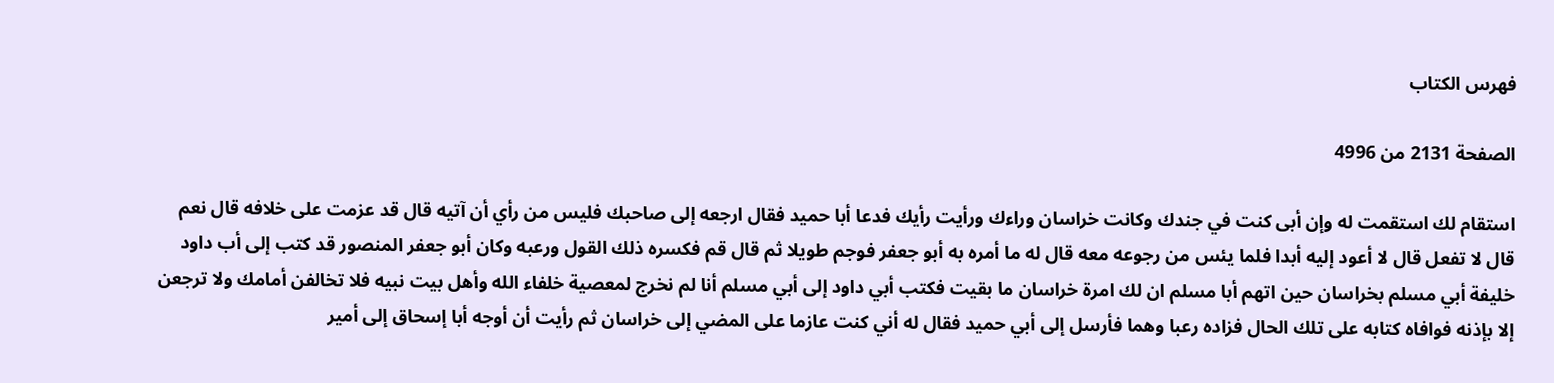فهرس الكتاب

الصفحة 2131 من 4996

استقام لك استقمت له وإن أبى كنت في جندك وكانت خراسان وراءك ورأيت رأيك فدعا أبا حميد فقال ارجعه إلى صاحبك فليس من رأي أن آتيه قال قد عزمت على خلافه قال نعم قال لا تفعل قال لا أعود إليه أبدا فلما يئس من رجوعه معه قال له ما أمره به أبو جعفر فوجم طويلا ثم قال قم فكسره ذلك القول ورعبه وكان أبو جعفر المنصور قد كتب إلى أب داود خليفة أبي مسلم بخراسان حين اتهم أبا مسلم ان لك امرة خراسان ما بقيت فكتب أبي داود إلى أبي مسلم أنا لم نخرج لمعصية خلفاء الله وأهل بيت نبيه فلا تخالفن أمامك ولا ترجعن إلا بإذنه فوافاه كتابه على تلك الحال فزاده رعبا وهما فأرسل إلى أبي حميد فقال له أني كنت عازما على المضي إلى خراسان ثم رأيت أن أوجه أبا إسحاق إلى أمير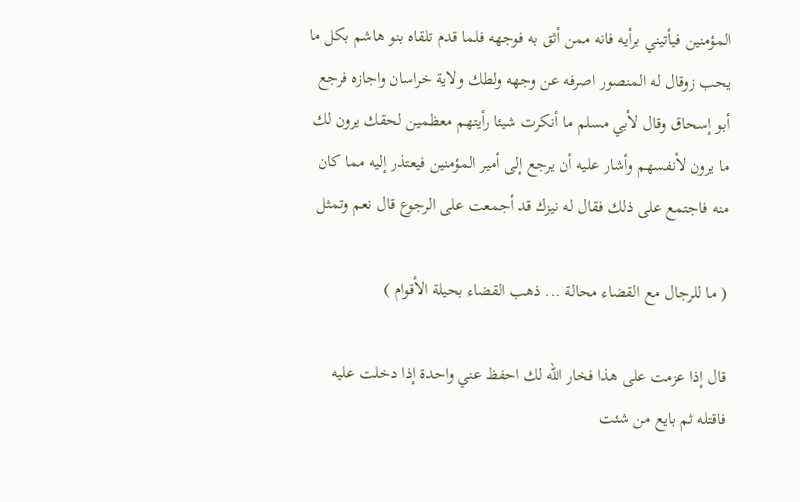المؤمنين فيأتيني برأيه فانه ممن أثق به فوجهه فلما قدم تلقاه بنو هاشم بكل ما يحب زوقال له المنصور اصرفه عن وجهه ولطك ولاية خراسان واجازه فرجع أبو إسحاق وقال لأبي مسلم ما أنكرت شيئا رأيتهم معظمين لحقك يرون لك ما يرون لأنفسهم وأشار عليه أن يرجع إلى أمير المؤمنين فيعتذر إليه مما كان منه فاجتمع على ذلك فقال له نيزك قد أجمعت على الرجوع قال نعم وتمثل

( ما للرجال مع القضاء محالة ... ذهب القضاء بحيلة الأقوام )

قال إذا عزمت على هذا فخار الله لك احفظ عني واحدة إذا دخلت عليه فاقتله ثم بايع من شئت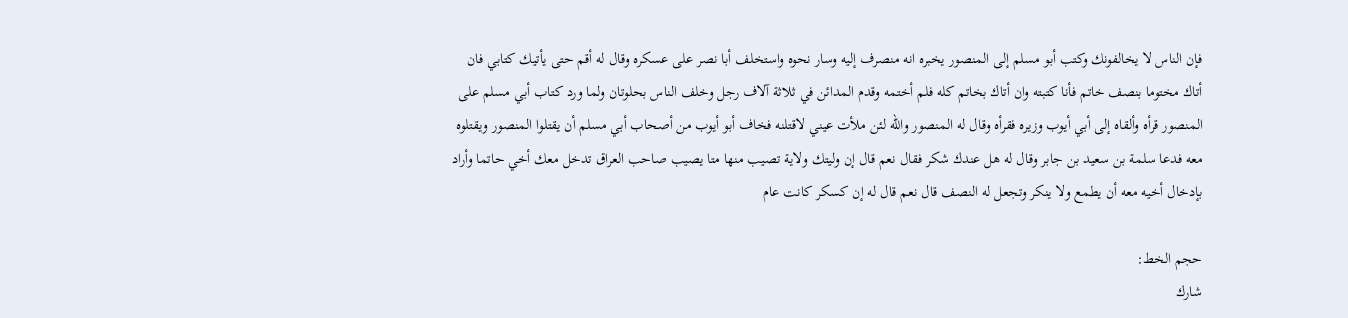فإن الناس لا يخالفونك وكتب أبو مسلم إلى المنصور يخبره انه منصرف إليه وسار نحوه واستخلف أبا نصر على عسكره وقال له أقم حتى يأتيك كتابي فان أتاك مختوما بنصف خاتم فأنا كتبته وان أتاك بخاتم كله فلم أختمه وقدم المدائن في ثلاثة آلاف رجل وخلف الناس بحلوتان ولما ورد كتاب أبي مسلم على المنصور قرأه وألقاه إلى أبي أيوب وزيره فقرأه وقال له المنصور والله لئن ملأت عيني لاقتلنه فخاف أبو أيوب من أصحاب أبي مسلم أن يقتلوا المنصور ويقتلوه معه فدعا سلمة بن سعيد بن جابر وقال له هل عندك شكر فقال نعم قال إن وليتك ولاية تصيب منها متا يصيب صاحب العراق تدخل معك أخي حاتما وأراد بإدخال أخيه معه أن يطمع ولا ينكر وتجعل له النصف قال نعم قال له إن كسكر كانت عام

حجم الخط:
شارك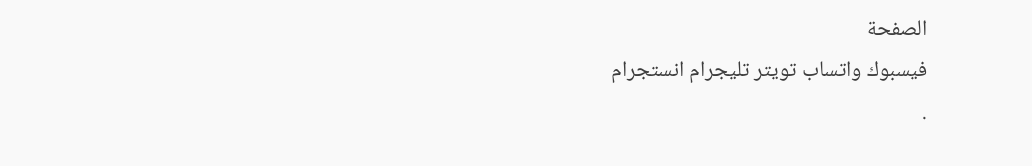الصفحة
فيسبوك واتساب تويتر تليجرام انستجرام
.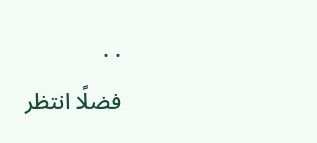. .
فضلًا انتظر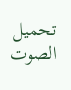تحميل الصوت